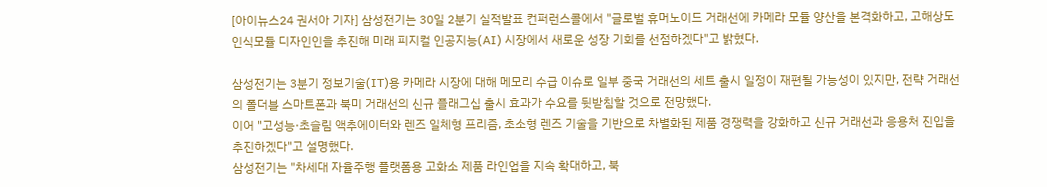[아이뉴스24 권서아 기자] 삼성전기는 30일 2분기 실적발표 컨퍼런스콜에서 "글로벌 휴머노이드 거래선에 카메라 모듈 양산을 본격화하고, 고해상도 인식모듈 디자인인을 추진해 미래 피지컬 인공지능(AI) 시장에서 새로운 성장 기회를 선점하겠다"고 밝혔다.

삼성전기는 3분기 정보기술(IT)용 카메라 시장에 대해 메모리 수급 이슈로 일부 중국 거래선의 세트 출시 일정이 재편될 가능성이 있지만, 전략 거래선의 폴더블 스마트폰과 북미 거래선의 신규 플래그십 출시 효과가 수요를 뒷받침할 것으로 전망했다.
이어 "고성능·초슬림 액추에이터와 렌즈 일체형 프리즘, 초소형 렌즈 기술을 기반으로 차별화된 제품 경쟁력을 강화하고 신규 거래선과 응용처 진입을 추진하겠다"고 설명했다.
삼성전기는 "차세대 자율주행 플랫폼용 고화소 제품 라인업을 지속 확대하고, 북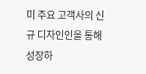미 주요 고객사의 신규 디자인인을 통해 성장하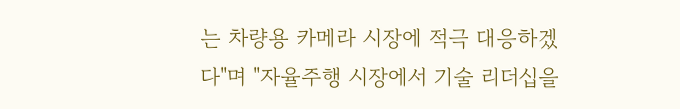는 차량용 카메라 시장에 적극 대응하겠다"며 "자율주행 시장에서 기술 리더십을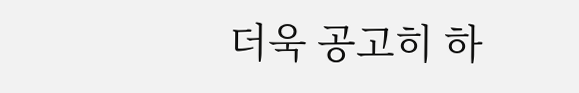더욱 공고히 하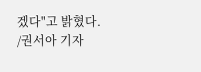겠다"고 밝혔다.
/권서아 기자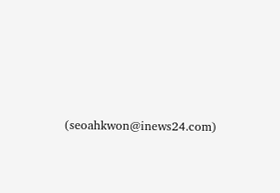(seoahkwon@inews24.com)